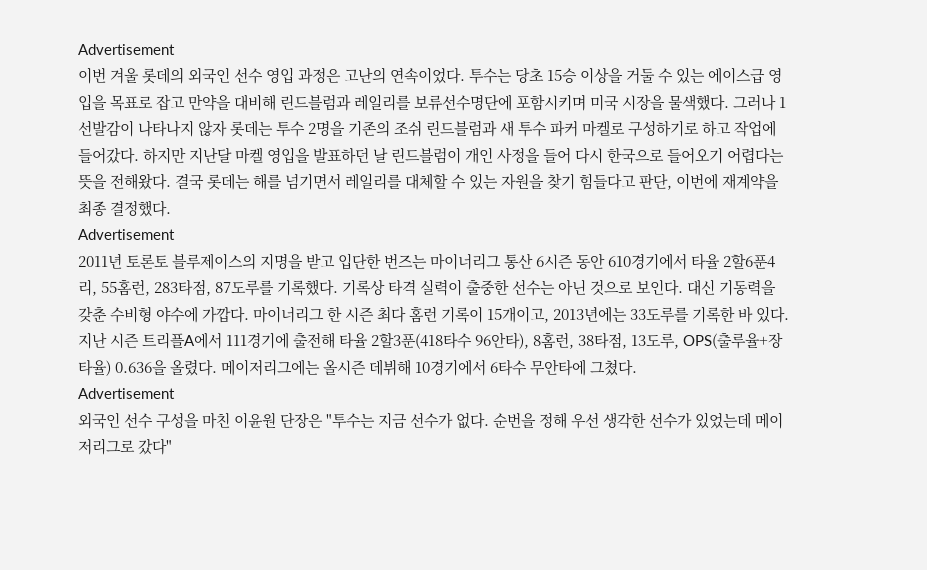Advertisement
이번 겨울 롯데의 외국인 선수 영입 과정은 고난의 연속이었다. 투수는 당초 15승 이상을 거둘 수 있는 에이스급 영입을 목표로 잡고 만약을 대비해 린드블럼과 레일리를 보류선수명단에 포함시키며 미국 시장을 물색했다. 그러나 1선발감이 나타나지 않자 롯데는 투수 2명을 기존의 조쉬 린드블럼과 새 투수 파커 마켈로 구성하기로 하고 작업에 들어갔다. 하지만 지난달 마켈 영입을 발표하던 날 린드블럼이 개인 사정을 들어 다시 한국으로 들어오기 어렵다는 뜻을 전해왔다. 결국 롯데는 해를 넘기면서 레일리를 대체할 수 있는 자원을 찾기 힘들다고 판단, 이번에 재계약을 최종 결정했다.
Advertisement
2011년 토론토 블루제이스의 지명을 받고 입단한 번즈는 마이너리그 통산 6시즌 동안 610경기에서 타율 2할6푼4리, 55홈런, 283타점, 87도루를 기록했다. 기록상 타격 실력이 출중한 선수는 아닌 것으로 보인다. 대신 기동력을 갖춘 수비형 야수에 가깝다. 마이너리그 한 시즌 최다 홈런 기록이 15개이고, 2013년에는 33도루를 기록한 바 있다. 지난 시즌 트리플A에서 111경기에 출전해 타율 2할3푼(418타수 96안타), 8홈런, 38타점, 13도루, OPS(출루율+장타율) 0.636을 올렸다. 메이저리그에는 올시즌 데뷔해 10경기에서 6타수 무안타에 그쳤다.
Advertisement
외국인 선수 구성을 마친 이윤원 단장은 "투수는 지금 선수가 없다. 순번을 정해 우선 생각한 선수가 있었는데 메이저리그로 갔다"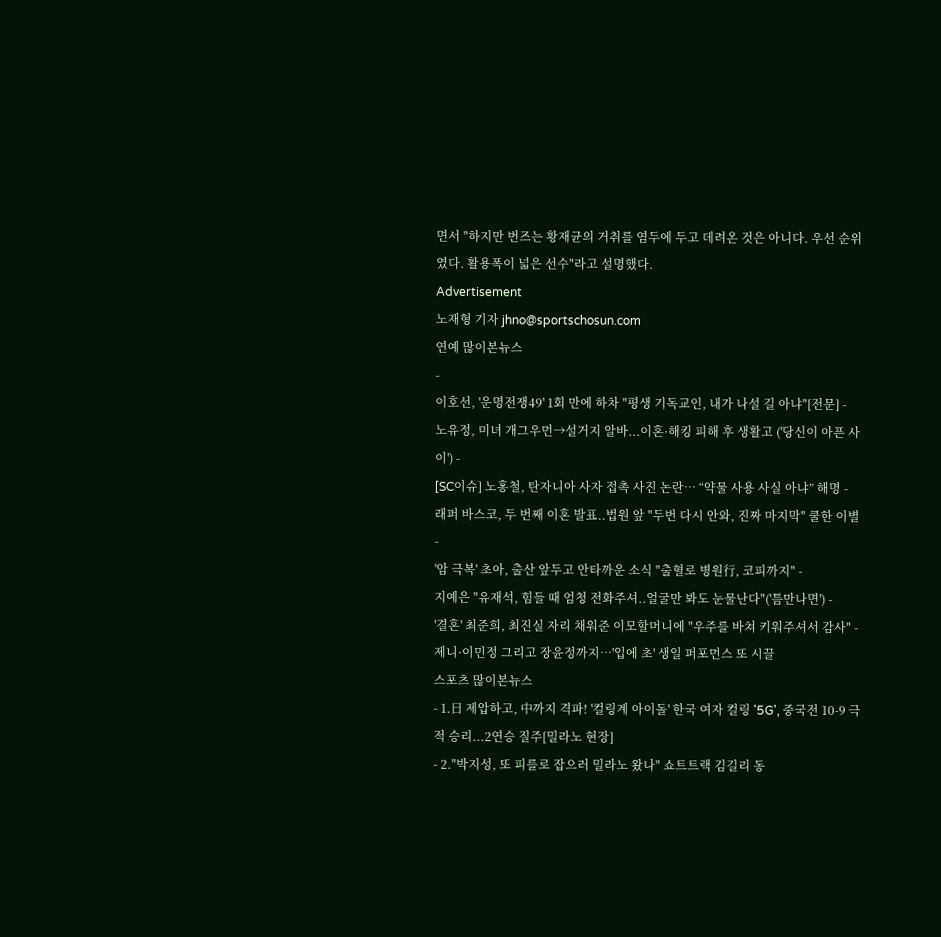면서 "하지만 번즈는 황재균의 거취를 염두에 두고 데려온 것은 아니다. 우선 순위였다. 활용폭이 넓은 선수"라고 설명했다.
Advertisement
노재형 기자 jhno@sportschosun.com
연예 많이본뉴스
-
이호선, '운명전쟁49' 1회 만에 하차 "평생 기독교인, 내가 나설 길 아냐"[전문] -
노유정, 미녀 개그우먼→설거지 알바...이혼·해킹 피해 후 생활고 ('당신이 아픈 사이') -
[SC이슈] 노홍철, 탄자니아 사자 접촉 사진 논란… “약물 사용 사실 아냐” 해명 -
래퍼 바스코, 두 번째 이혼 발표..법원 앞 "두번 다시 안와, 진짜 마지막" 쿨한 이별 -
'암 극복' 초아, 출산 앞두고 안타까운 소식 "출혈로 병원行, 코피까지" -
지예은 "유재석, 힘들 때 엄청 전화주셔..얼굴만 봐도 눈물난다"('틈만나면') -
'결혼' 최준희, 최진실 자리 채워준 이모할머니에 "우주를 바쳐 키워주셔서 감사" -
제니·이민정 그리고 장윤정까지…'입에 초' 생일 퍼포먼스 또 시끌
스포츠 많이본뉴스
- 1.日 제압하고, 中까지 격파! '컬링계 아이돌' 한국 여자 컬링 '5G', 중국전 10-9 극적 승리...2연승 질주[밀라노 현장]
- 2."박지성, 또 피를로 잡으러 밀라노 왔나" 쇼트트랙 김길리 동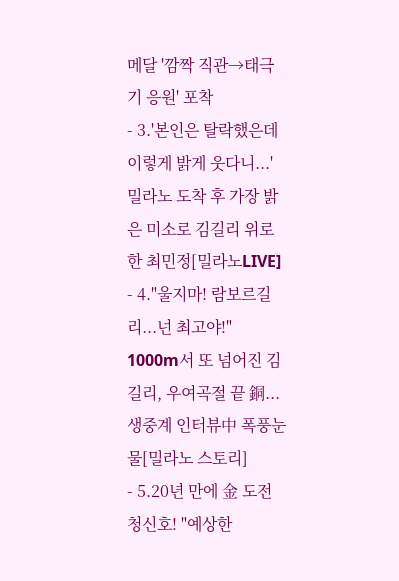메달 '깜짝 직관→태극기 응원' 포착
- 3.'본인은 탈락했은데 이렇게 밝게 웃다니...' 밀라노 도착 후 가장 밝은 미소로 김길리 위로한 최민정[밀라노LIVE]
- 4."울지마! 람보르길리...넌 최고야!" 1000m서 또 넘어진 김길리, 우여곡절 끝 銅...생중계 인터뷰中 폭풍눈물[밀라노 스토리]
- 5.20년 만에 金 도전 청신호! "예상한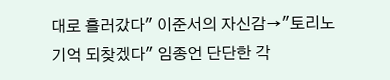대로 흘러갔다" 이준서의 자신감→"토리노 기억 되찾겠다" 임종언 단단한 각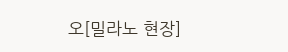오[밀라노 현장]